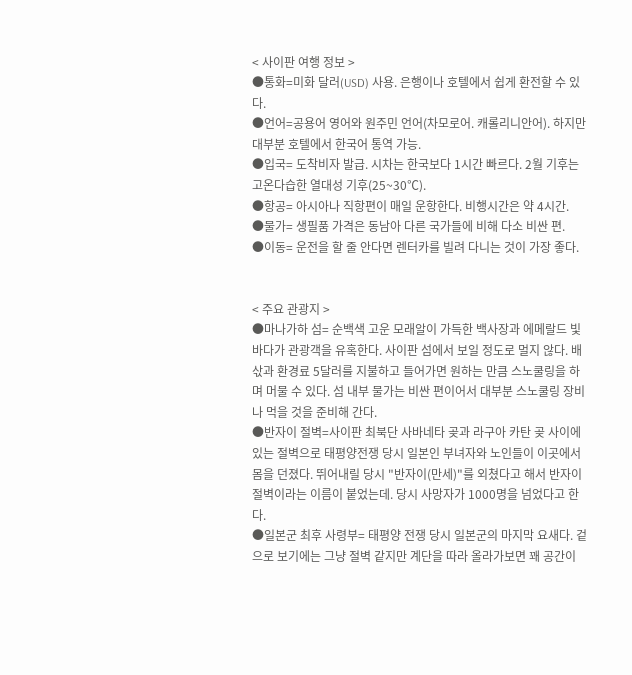< 사이판 여행 정보 >
●통화=미화 달러(USD) 사용. 은행이나 호텔에서 쉽게 환전할 수 있다.
●언어=공용어 영어와 원주민 언어(차모로어. 캐롤리니안어). 하지만 대부분 호텔에서 한국어 통역 가능.
●입국= 도착비자 발급. 시차는 한국보다 1시간 빠르다. 2월 기후는 고온다습한 열대성 기후(25~30℃).
●항공= 아시아나 직항편이 매일 운항한다. 비행시간은 약 4시간.
●물가= 생필품 가격은 동남아 다른 국가들에 비해 다소 비싼 편.
●이동= 운전을 할 줄 안다면 렌터카를 빌려 다니는 것이 가장 좋다.


< 주요 관광지 >
●마나가하 섬= 순백색 고운 모래알이 가득한 백사장과 에메랄드 빛 바다가 관광객을 유혹한다. 사이판 섬에서 보일 정도로 멀지 않다. 배삯과 환경료 5달러를 지불하고 들어가면 원하는 만큼 스노쿨링을 하며 머물 수 있다. 섬 내부 물가는 비싼 편이어서 대부분 스노쿨링 장비나 먹을 것을 준비해 간다.
●반자이 절벽=사이판 최북단 사바네타 곶과 라구아 카탄 곶 사이에 있는 절벽으로 태평양전쟁 당시 일본인 부녀자와 노인들이 이곳에서 몸을 던졌다. 뛰어내릴 당시 "반자이(만세)"를 외쳤다고 해서 반자이 절벽이라는 이름이 붙었는데. 당시 사망자가 1000명을 넘었다고 한다.
●일본군 최후 사령부= 태평양 전쟁 당시 일본군의 마지막 요새다. 겉으로 보기에는 그냥 절벽 같지만 계단을 따라 올라가보면 꽤 공간이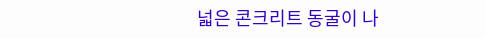넓은 콘크리트 동굴이 나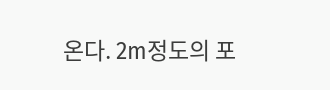온다. 2m정도의 포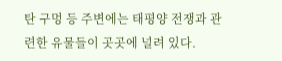탄 구멍 등 주변에는 태평양 전쟁과 관련한 유물들이 곳곳에 널려 있다.